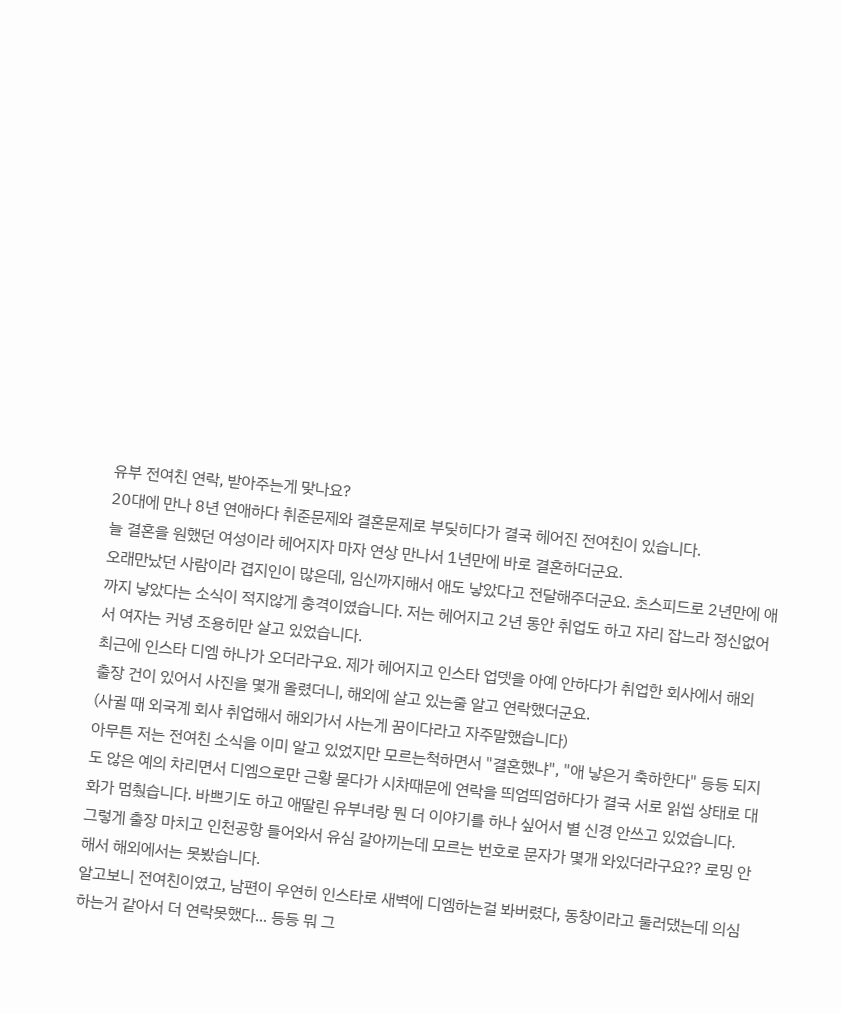유부 전여친 연락, 받아주는게 맞나요?
20대에 만나 8년 연애하다 취준문제와 결혼문제로 부딪히다가 결국 헤어진 전여친이 있습니다.
늘 결혼을 원했던 여성이라 헤어지자 마자 연상 만나서 1년만에 바로 결혼하더군요.
오래만났던 사람이라 겹지인이 많은데, 임신까지해서 애도 낳았다고 전달해주더군요. 초스피드로 2년만에 애까지 낳았다는 소식이 적지않게 충격이였습니다. 저는 헤어지고 2년 동안 취업도 하고 자리 잡느라 정신없어서 여자는 커녕 조용히만 살고 있었습니다.
최근에 인스타 디엠 하나가 오더라구요. 제가 헤어지고 인스타 업뎃을 아예 안하다가 취업한 회사에서 해외 출장 건이 있어서 사진을 몇개 올렸더니, 해외에 살고 있는줄 알고 연락했더군요.
(사귈 때 외국계 회사 취업해서 해외가서 사는게 꿈이다라고 자주말했습니다)
아무튼 저는 전여친 소식을 이미 알고 있었지만 모르는척하면서 "결혼했냐", "애 낳은거 축하한다" 등등 되지도 않은 예의 차리면서 디엠으로만 근황 묻다가 시차때문에 연락을 띄엄띄엄하다가 결국 서로 읽씹 상태로 대화가 멈췄습니다. 바쁘기도 하고 애딸린 유부녀랑 뭔 더 이야기를 하나 싶어서 별 신경 안쓰고 있었습니다.
그렇게 출장 마치고 인천공항 들어와서 유심 갈아끼는데 모르는 번호로 문자가 몇개 와있더라구요?? 로밍 안해서 해외에서는 못봤습니다.
알고보니 전여친이였고, 남편이 우연히 인스타로 새벽에 디엠하는걸 봐버렸다, 동창이라고 둘러댔는데 의심하는거 같아서 더 연락못했다... 등등 뭐 그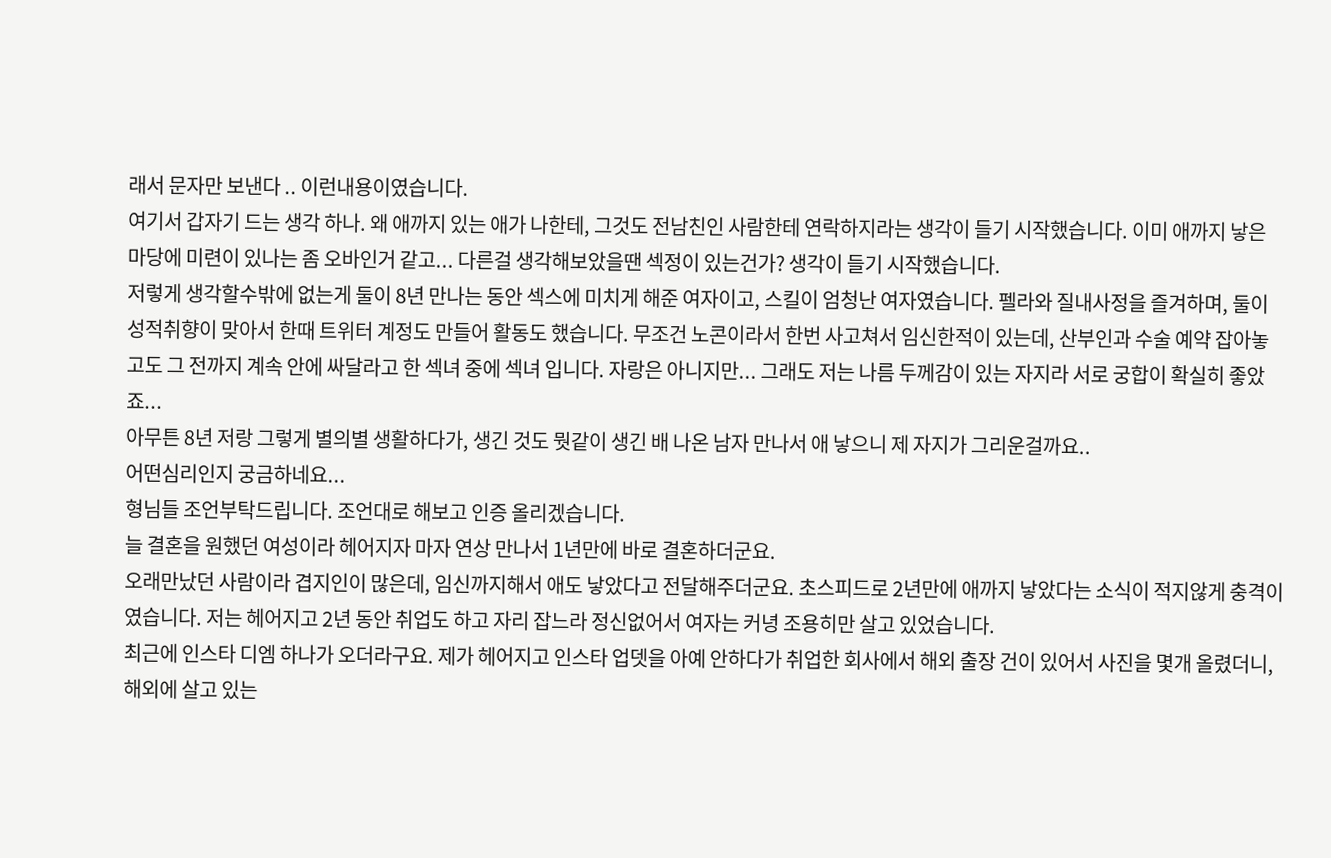래서 문자만 보낸다 .. 이런내용이였습니다.
여기서 갑자기 드는 생각 하나. 왜 애까지 있는 애가 나한테, 그것도 전남친인 사람한테 연락하지라는 생각이 들기 시작했습니다. 이미 애까지 낳은 마당에 미련이 있나는 좀 오바인거 같고... 다른걸 생각해보았을땐 섹정이 있는건가? 생각이 들기 시작했습니다.
저렇게 생각할수밖에 없는게 둘이 8년 만나는 동안 섹스에 미치게 해준 여자이고, 스킬이 엄청난 여자였습니다. 펠라와 질내사정을 즐겨하며, 둘이 성적취향이 맞아서 한때 트위터 계정도 만들어 활동도 했습니다. 무조건 노콘이라서 한번 사고쳐서 임신한적이 있는데, 산부인과 수술 예약 잡아놓고도 그 전까지 계속 안에 싸달라고 한 섹녀 중에 섹녀 입니다. 자랑은 아니지만... 그래도 저는 나름 두께감이 있는 자지라 서로 궁합이 확실히 좋았죠...
아무튼 8년 저랑 그렇게 별의별 생활하다가, 생긴 것도 뭣같이 생긴 배 나온 남자 만나서 애 낳으니 제 자지가 그리운걸까요..
어떤심리인지 궁금하네요...
형님들 조언부탁드립니다. 조언대로 해보고 인증 올리겠습니다.
늘 결혼을 원했던 여성이라 헤어지자 마자 연상 만나서 1년만에 바로 결혼하더군요.
오래만났던 사람이라 겹지인이 많은데, 임신까지해서 애도 낳았다고 전달해주더군요. 초스피드로 2년만에 애까지 낳았다는 소식이 적지않게 충격이였습니다. 저는 헤어지고 2년 동안 취업도 하고 자리 잡느라 정신없어서 여자는 커녕 조용히만 살고 있었습니다.
최근에 인스타 디엠 하나가 오더라구요. 제가 헤어지고 인스타 업뎃을 아예 안하다가 취업한 회사에서 해외 출장 건이 있어서 사진을 몇개 올렸더니, 해외에 살고 있는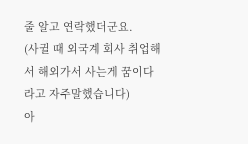줄 알고 연락했더군요.
(사귈 때 외국계 회사 취업해서 해외가서 사는게 꿈이다라고 자주말했습니다)
아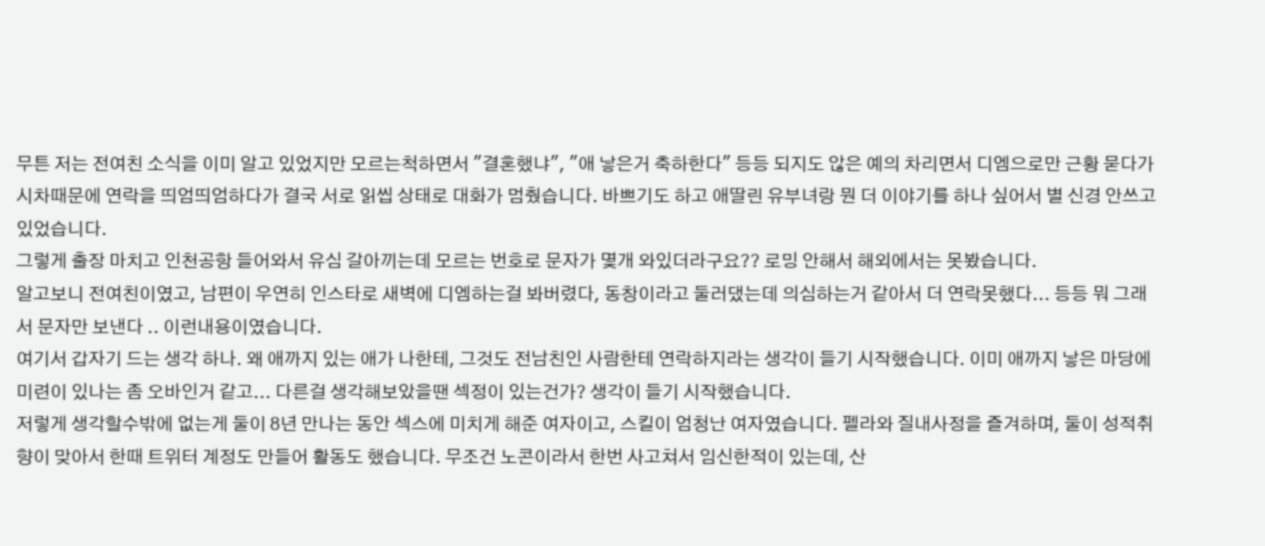무튼 저는 전여친 소식을 이미 알고 있었지만 모르는척하면서 "결혼했냐", "애 낳은거 축하한다" 등등 되지도 않은 예의 차리면서 디엠으로만 근황 묻다가 시차때문에 연락을 띄엄띄엄하다가 결국 서로 읽씹 상태로 대화가 멈췄습니다. 바쁘기도 하고 애딸린 유부녀랑 뭔 더 이야기를 하나 싶어서 별 신경 안쓰고 있었습니다.
그렇게 출장 마치고 인천공항 들어와서 유심 갈아끼는데 모르는 번호로 문자가 몇개 와있더라구요?? 로밍 안해서 해외에서는 못봤습니다.
알고보니 전여친이였고, 남편이 우연히 인스타로 새벽에 디엠하는걸 봐버렸다, 동창이라고 둘러댔는데 의심하는거 같아서 더 연락못했다... 등등 뭐 그래서 문자만 보낸다 .. 이런내용이였습니다.
여기서 갑자기 드는 생각 하나. 왜 애까지 있는 애가 나한테, 그것도 전남친인 사람한테 연락하지라는 생각이 들기 시작했습니다. 이미 애까지 낳은 마당에 미련이 있나는 좀 오바인거 같고... 다른걸 생각해보았을땐 섹정이 있는건가? 생각이 들기 시작했습니다.
저렇게 생각할수밖에 없는게 둘이 8년 만나는 동안 섹스에 미치게 해준 여자이고, 스킬이 엄청난 여자였습니다. 펠라와 질내사정을 즐겨하며, 둘이 성적취향이 맞아서 한때 트위터 계정도 만들어 활동도 했습니다. 무조건 노콘이라서 한번 사고쳐서 임신한적이 있는데, 산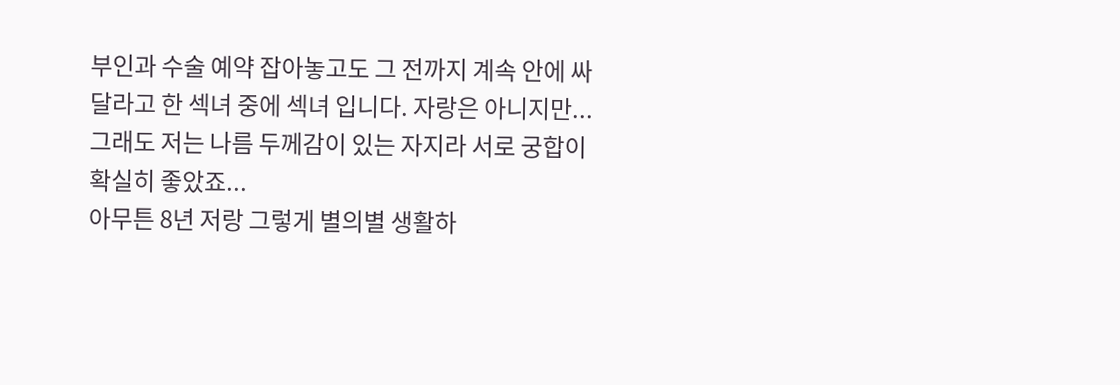부인과 수술 예약 잡아놓고도 그 전까지 계속 안에 싸달라고 한 섹녀 중에 섹녀 입니다. 자랑은 아니지만... 그래도 저는 나름 두께감이 있는 자지라 서로 궁합이 확실히 좋았죠...
아무튼 8년 저랑 그렇게 별의별 생활하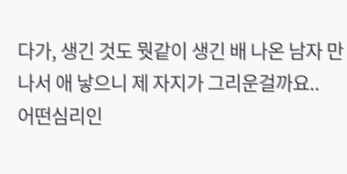다가, 생긴 것도 뭣같이 생긴 배 나온 남자 만나서 애 낳으니 제 자지가 그리운걸까요..
어떤심리인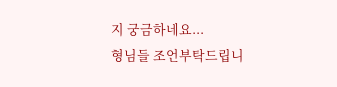지 궁금하네요...
형님들 조언부탁드립니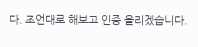다. 조언대로 해보고 인증 올리겠습니다.